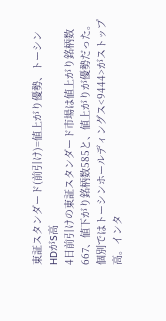東証スタンダード(前引け)=値上がり優勢、トーシンHDがS高
4日前引けの東証スタンダード市場は値上がり銘柄数667、値下がり銘柄数585と、値上がりが優勢だった。
個別ではトーシンホールディングス<9444>がストップ高。インタ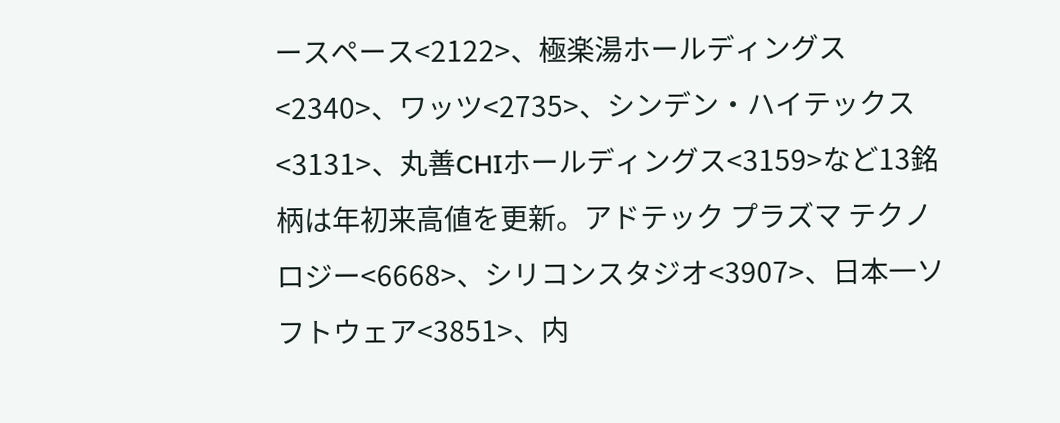ースペース<2122>、極楽湯ホールディングス<2340>、ワッツ<2735>、シンデン・ハイテックス<3131>、丸善CHIホールディングス<3159>など13銘柄は年初来高値を更新。アドテック プラズマ テクノロジー<6668>、シリコンスタジオ<3907>、日本一ソフトウェア<3851>、内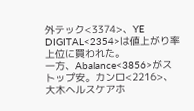外テック<3374>、YE DIGITAL<2354>は値上がり率上位に買われた。
一方、Abalance<3856>がストップ安。カンロ<2216>、大木ヘルスケアホ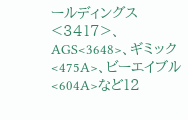ールディングス<3417>、AGS<3648>、ギミック<475A>、ビーエイブル<604A>など12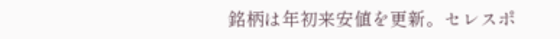銘柄は年初来安値を更新。セレスポ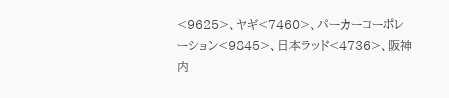<9625>、ヤギ<7460>、パーカーコーポレーション<9845>、日本ラッド<4736>、阪神内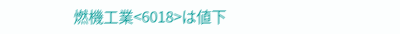燃機工業<6018>は値下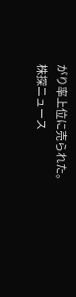がり率上位に売られた。
株探ニュース